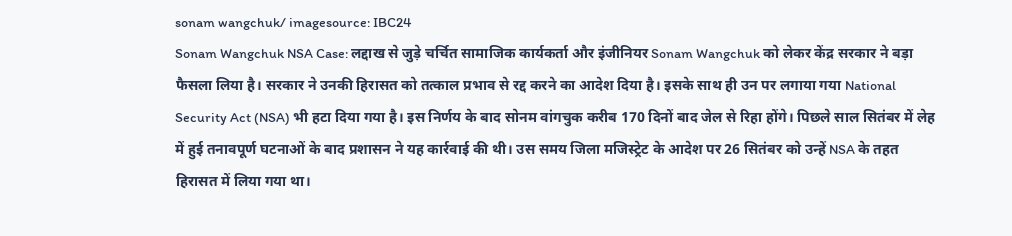sonam wangchuk/ imagesource: IBC24
Sonam Wangchuk NSA Case: लद्दाख से जुड़े चर्चित सामाजिक कार्यकर्ता और इंजीनियर Sonam Wangchuk को लेकर केंद्र सरकार ने बड़ा फैसला लिया है। सरकार ने उनकी हिरासत को तत्काल प्रभाव से रद्द करने का आदेश दिया है। इसके साथ ही उन पर लगाया गया National Security Act (NSA) भी हटा दिया गया है। इस निर्णय के बाद सोनम वांगचुक करीब 170 दिनों बाद जेल से रिहा होंगे। पिछले साल सितंबर में लेह में हुई तनावपूर्ण घटनाओं के बाद प्रशासन ने यह कार्रवाई की थी। उस समय जिला मजिस्ट्रेट के आदेश पर 26 सितंबर को उन्हें NSA के तहत हिरासत में लिया गया था।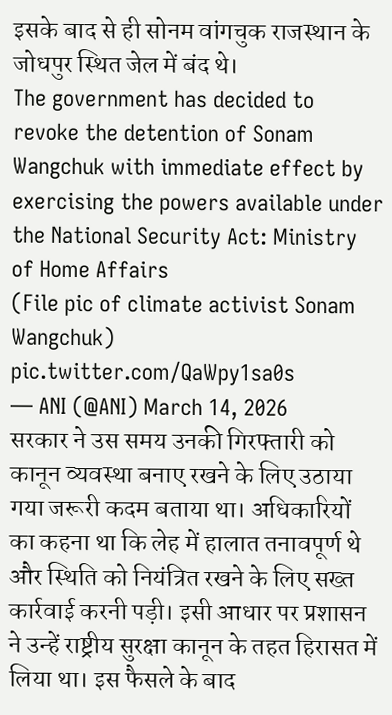इसके बाद से ही सोनम वांगचुक राजस्थान के जोधपुर स्थित जेल में बंद थे।
The government has decided to revoke the detention of Sonam Wangchuk with immediate effect by exercising the powers available under the National Security Act: Ministry of Home Affairs
(File pic of climate activist Sonam Wangchuk) pic.twitter.com/QaWpy1sa0s
— ANI (@ANI) March 14, 2026
सरकार ने उस समय उनकी गिरफ्तारी को कानून व्यवस्था बनाए रखने के लिए उठाया गया जरूरी कदम बताया था। अधिकारियों का कहना था कि लेह में हालात तनावपूर्ण थे और स्थिति को नियंत्रित रखने के लिए सख्त कार्रवाई करनी पड़ी। इसी आधार पर प्रशासन ने उन्हें राष्ट्रीय सुरक्षा कानून के तहत हिरासत में लिया था। इस फैसले के बाद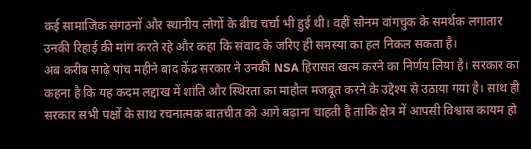कई सामाजिक संगठनों और स्थानीय लोगों के बीच चर्चा भी हुई थी। वहीं सोनम वांगचुक के समर्थक लगातार उनकी रिहाई की मांग करते रहे और कहा कि संवाद के जरिए ही समस्या का हल निकल सकता है।
अब करीब साढ़े पांच महीने बाद केंद्र सरकार ने उनकी NSA हिरासत खत्म करने का निर्णय लिया है। सरकार का कहना है कि यह कदम लद्दाख में शांति और स्थिरता का माहौल मजबूत करने के उद्देश्य से उठाया गया है। साथ ही सरकार सभी पक्षों के साथ रचनात्मक बातचीत को आगे बढ़ाना चाहती है ताकि क्षेत्र में आपसी विश्वास कायम हो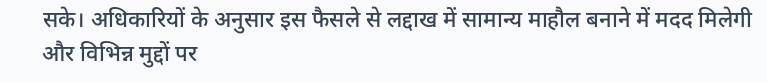सके। अधिकारियों के अनुसार इस फैसले से लद्दाख में सामान्य माहौल बनाने में मदद मिलेगी और विभिन्न मुद्दों पर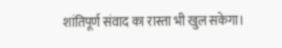शांतिपूर्ण संवाद का रास्ता भी खुल सकेगा।